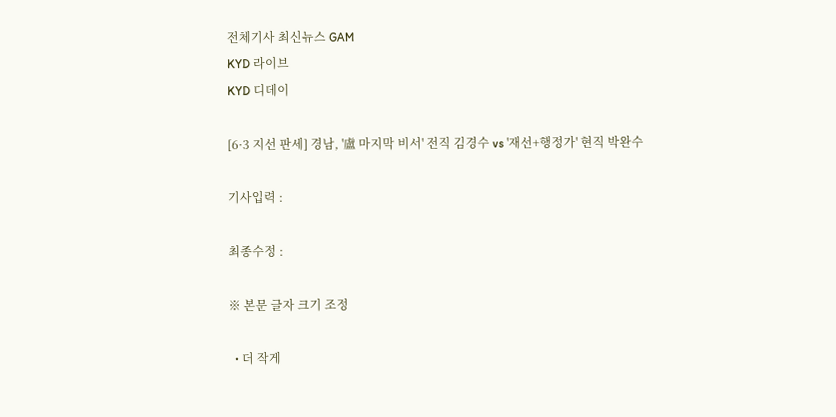전체기사 최신뉴스 GAM
KYD 라이브
KYD 디데이

[6·3 지선 판세] 경남, '盧 마지막 비서' 전직 김경수 vs '재선+행정가' 현직 박완수

기사입력 :

최종수정 :

※ 본문 글자 크기 조정

  • 더 작게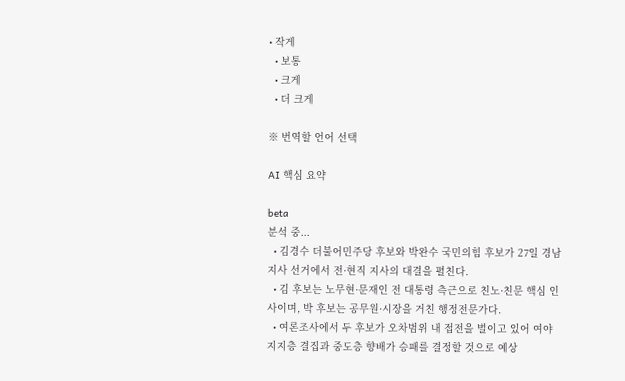• 작게
  • 보통
  • 크게
  • 더 크게

※ 번역할 언어 선택

AI 핵심 요약

beta
분석 중...
  • 김경수 더불어민주당 후보와 박완수 국민의힘 후보가 27일 경남지사 선거에서 전·현직 지사의 대결을 펼친다.
  • 김 후보는 노무현·문재인 전 대통령 측근으로 친노·친문 핵심 인사이며, 박 후보는 공무원·시장을 거친 행정전문가다.
  • 여론조사에서 두 후보가 오차범위 내 접전을 벌이고 있어 여야 지지층 결집과 중도층 향배가 승패를 결정할 것으로 예상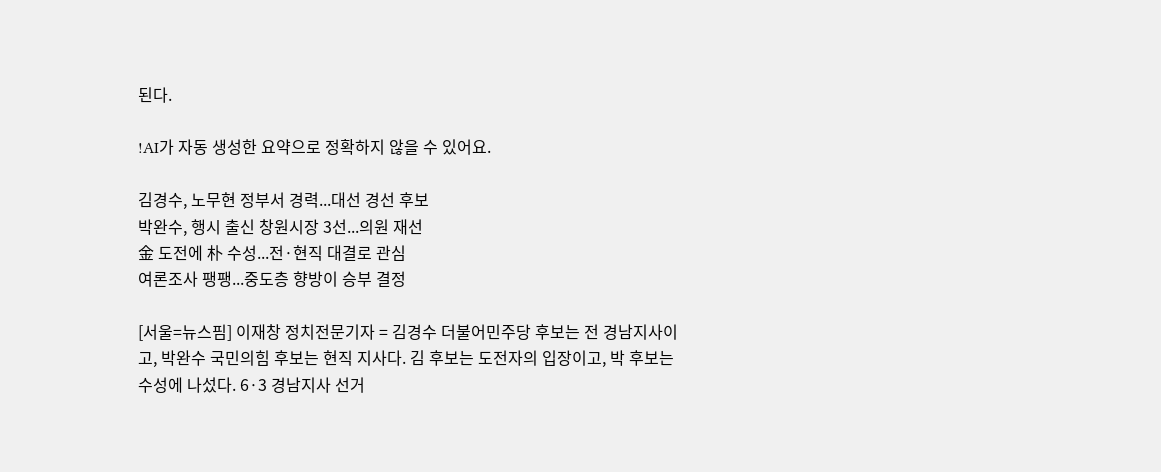된다.

!AI가 자동 생성한 요약으로 정확하지 않을 수 있어요.

김경수, 노무현 정부서 경력...대선 경선 후보
박완수, 행시 출신 창원시장 3선...의원 재선
金 도전에 朴 수성...전·현직 대결로 관심
여론조사 팽팽...중도층 향방이 승부 결정

[서울=뉴스핌] 이재창 정치전문기자 = 김경수 더불어민주당 후보는 전 경남지사이고, 박완수 국민의힘 후보는 현직 지사다. 김 후보는 도전자의 입장이고, 박 후보는 수성에 나섰다. 6·3 경남지사 선거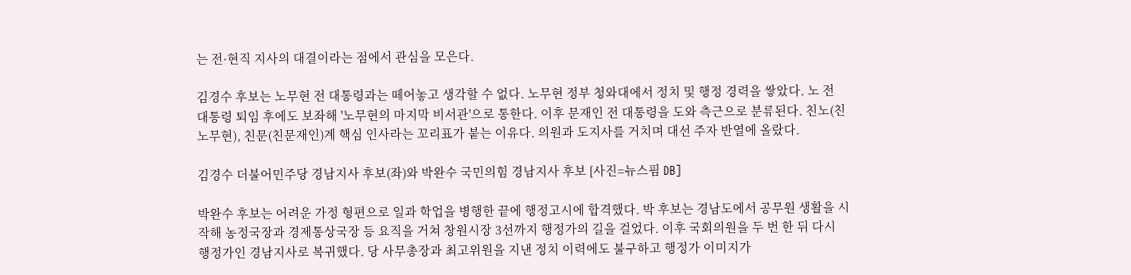는 전·현직 지사의 대결이라는 점에서 관심을 모은다.

김경수 후보는 노무현 전 대통령과는 떼어놓고 생각할 수 없다. 노무현 정부 청와대에서 정치 및 행정 경력을 쌓았다. 노 전 대통령 퇴임 후에도 보좌해 '노무현의 마지막 비서관'으로 통한다. 이후 문재인 전 대통령을 도와 측근으로 분류된다. 친노(친노무현), 친문(친문재인)계 핵심 인사라는 꼬리표가 붙는 이유다. 의원과 도지사를 거치며 대선 주자 반열에 올랐다.

김경수 더불어민주당 경남지사 후보(좌)와 박완수 국민의힘 경남지사 후보 [사진=뉴스핌 DB]

박완수 후보는 어려운 가정 형편으로 일과 학업을 병행한 끝에 행정고시에 합격했다. 박 후보는 경남도에서 공무원 생활을 시작해 농정국장과 경제통상국장 등 요직을 거쳐 창원시장 3선까지 행정가의 길을 걸었다. 이후 국회의원을 두 번 한 뒤 다시 행정가인 경남지사로 복귀했다. 당 사무총장과 최고위원을 지낸 정치 이력에도 불구하고 행정가 이미지가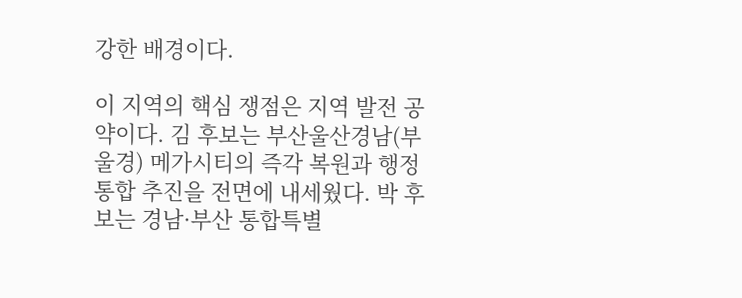강한 배경이다.

이 지역의 핵심 쟁점은 지역 발전 공약이다. 김 후보는 부산울산경남(부울경) 메가시티의 즉각 복원과 행정 통합 추진을 전면에 내세웠다. 박 후보는 경남·부산 통합특별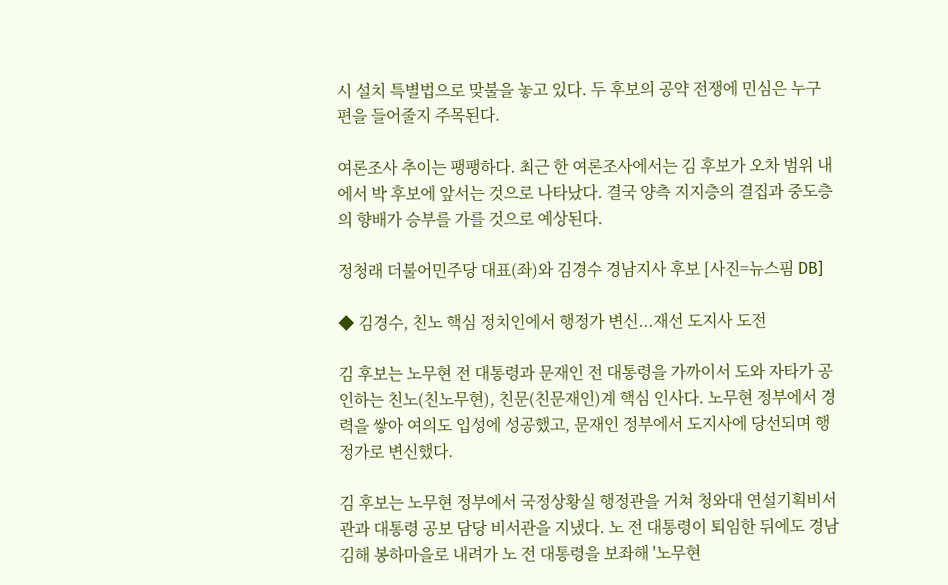시 설치 특별법으로 맞불을 놓고 있다. 두 후보의 공약 전쟁에 민심은 누구 편을 들어줄지 주목된다.

여론조사 추이는 팽팽하다. 최근 한 여론조사에서는 김 후보가 오차 범위 내에서 박 후보에 앞서는 것으로 나타났다. 결국 양측 지지층의 결집과 중도층의 향배가 승부를 가를 것으로 예상된다.

정청래 더불어민주당 대표(좌)와 김경수 경남지사 후보 [사진=뉴스핌 DB]

◆ 김경수, 친노 핵심 정치인에서 행정가 변신...재선 도지사 도전

김 후보는 노무현 전 대통령과 문재인 전 대통령을 가까이서 도와 자타가 공인하는 친노(친노무현), 친문(친문재인)계 핵심 인사다. 노무현 정부에서 경력을 쌓아 여의도 입성에 성공했고, 문재인 정부에서 도지사에 당선되며 행정가로 변신했다.

김 후보는 노무현 정부에서 국정상황실 행정관을 거쳐 청와대 연설기획비서관과 대통령 공보 담당 비서관을 지냈다. 노 전 대통령이 퇴임한 뒤에도 경남 김해 봉하마을로 내려가 노 전 대통령을 보좌해 '노무현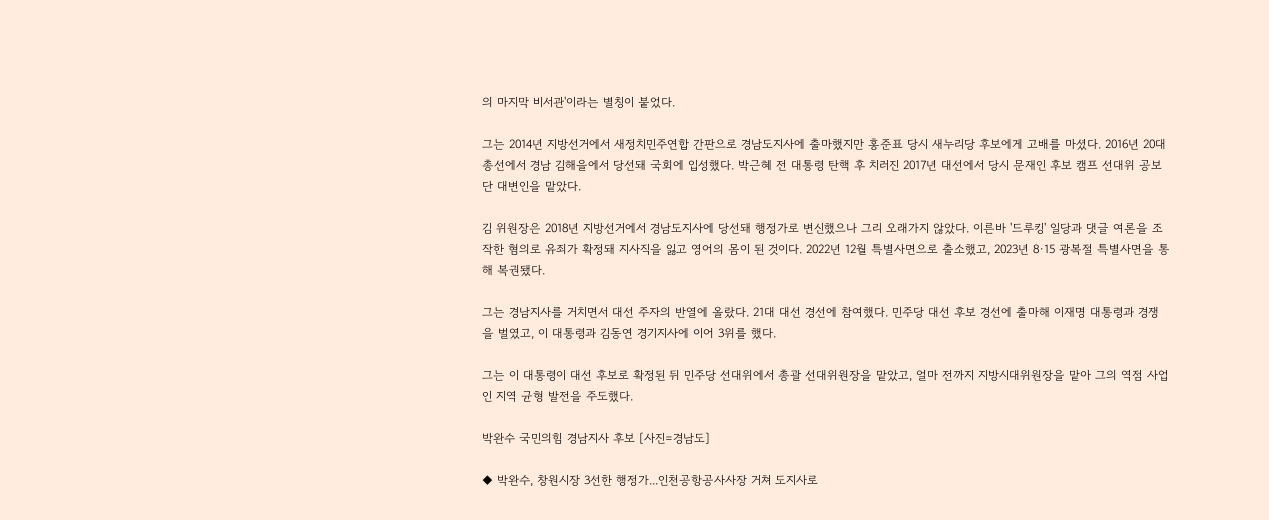의 마지막 비서관'이라는 별칭이 붙었다.

그는 2014년 지방선거에서 새정치민주연합 간판으로 경남도지사에 출마했지만 홍준표 당시 새누리당 후보에게 고배를 마셨다. 2016년 20대 총선에서 경남 김해을에서 당선돼 국회에 입성했다. 박근혜 전 대통령 탄핵 후 치러진 2017년 대선에서 당시 문재인 후보 캠프 선대위 공보단 대변인을 맡았다.

김 위원장은 2018년 지방선거에서 경남도지사에 당선돼 행정가로 변신했으나 그리 오래가지 않았다. 이른바 '드루킹' 일당과 댓글 여론을 조작한 혐의로 유죄가 확정돼 지사직을 잃고 영어의 몸이 된 것이다. 2022년 12월 특별사면으로 출소했고, 2023년 8·15 광복절 특별사면을 통해 복권됐다.

그는 경남지사를 거치면서 대선 주자의 반열에 올랐다. 21대 대선 경선에 참여했다. 민주당 대선 후보 경선에 출마해 이재명 대통령과 경쟁을 벌였고, 이 대통령과 김동연 경기지사에 이어 3위를 했다.

그는 이 대통령이 대선 후보로 확정된 뒤 민주당 선대위에서 총괄 선대위원장을 맡았고, 얼마 전까지 지방시대위원장을 맡아 그의 역점 사업인 지역 균형 발전을 주도했다.

박완수 국민의힘 경남지사 후보 [사진=경남도]

◆ 박완수, 창원시장 3선한 행정가...인천공항공사사장 거쳐 도지사로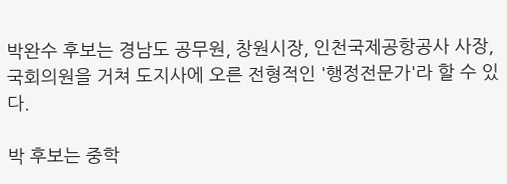박완수 후보는 경남도 공무원, 창원시장, 인천국제공항공사 사장, 국회의원을 거쳐 도지사에 오른 전형적인 '행정전문가'라 할 수 있다.

박 후보는 중학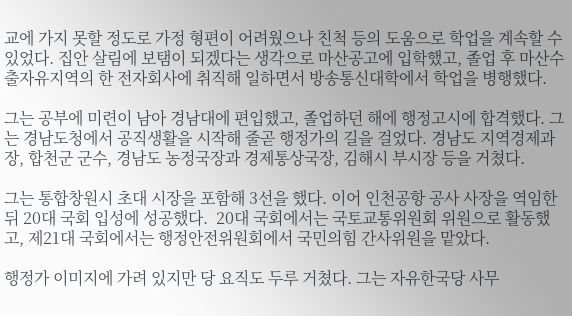교에 가지 못할 정도로 가정 형편이 어려웠으나 친척 등의 도움으로 학업을 계속할 수 있었다. 집안 살림에 보탬이 되겠다는 생각으로 마산공고에 입학했고, 졸업 후 마산수출자유지역의 한 전자회사에 취직해 일하면서 방송통신대학에서 학업을 병행했다.

그는 공부에 미련이 남아 경남대에 편입했고, 졸업하던 해에 행정고시에 합격했다. 그는 경남도청에서 공직생활을 시작해 줄곧 행정가의 길을 걸었다. 경남도 지역경제과장, 합천군 군수, 경남도 농정국장과 경제통상국장, 김해시 부시장 등을 거쳤다.

그는 통합창원시 초대 시장을 포함해 3선을 했다. 이어 인천공항 공사 사장을 역임한 뒤 20대 국회 입성에 성공했다.  20대 국회에서는 국토교통위원회 위원으로 활동했고, 제21대 국회에서는 행정안전위원회에서 국민의힘 간사위원을 맡았다.

행정가 이미지에 가려 있지만 당 요직도 두루 거쳤다. 그는 자유한국당 사무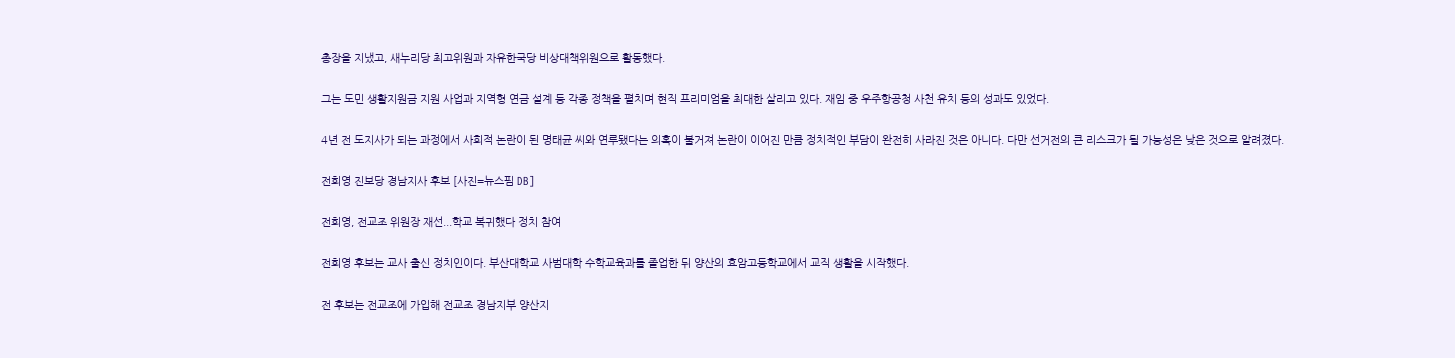총장을 지냈고, 새누리당 최고위원과 자유한국당 비상대책위원으로 활동했다.

그는 도민 생활지원금 지원 사업과 지역형 연금 설계 등 각종 정책을 펼치며 현직 프리미엄을 최대한 살리고 있다. 재임 중 우주항공청 사천 유치 등의 성과도 있었다.

4년 전 도지사가 되는 과정에서 사회적 논란이 된 명태균 씨와 연루됐다는 의혹이 불거져 논란이 이어진 만큼 정치적인 부담이 완전히 사라진 것은 아니다. 다만 선거전의 큰 리스크가 될 가능성은 낮은 것으로 알려졌다.

전희영 진보당 경남지사 후보 [사진=뉴스핌 DB]

전희영, 전교조 위원장 재선...학교 복귀했다 정치 참여

전희영 후보는 교사 출신 정치인이다. 부산대학교 사범대학 수학교육과를 졸업한 뒤 양산의 효암고등학교에서 교직 생활을 시작했다.

전 후보는 전교조에 가입해 전교조 경남지부 양산지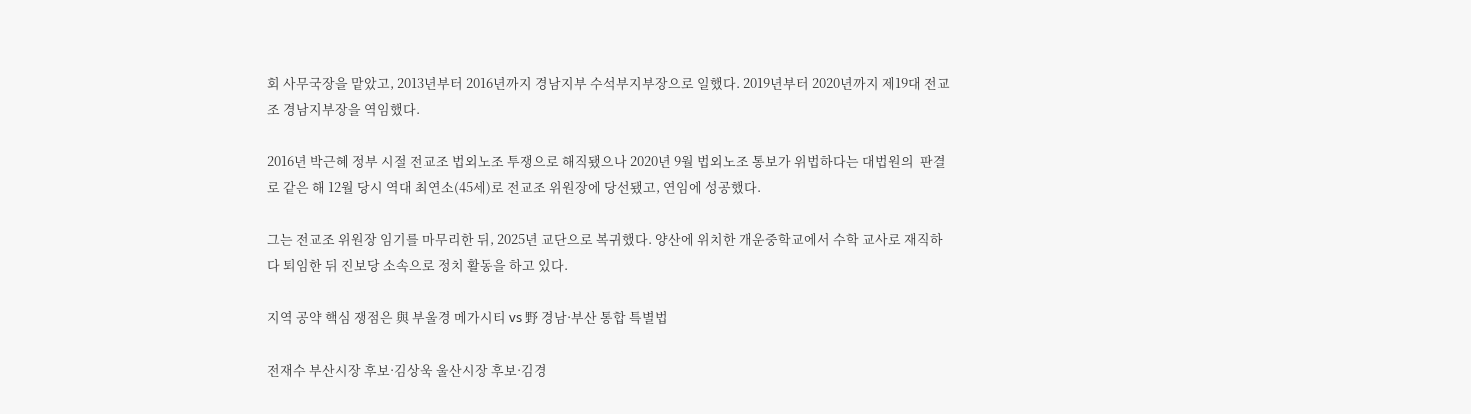회 사무국장을 맡았고, 2013년부터 2016년까지 경남지부 수석부지부장으로 일했다. 2019년부터 2020년까지 제19대 전교조 경남지부장을 역임했다.

2016년 박근혜 정부 시절 전교조 법외노조 투쟁으로 해직됐으나 2020년 9월 법외노조 통보가 위법하다는 대법원의  판결로 같은 해 12월 당시 역대 최연소(45세)로 전교조 위원장에 당선됐고, 연임에 성공했다.

그는 전교조 위원장 임기를 마무리한 뒤, 2025년 교단으로 복귀했다. 양산에 위치한 개운중학교에서 수학 교사로 재직하다 퇴임한 뒤 진보당 소속으로 정치 활동을 하고 있다.

지역 공약 핵심 쟁점은 與 부울경 메가시티 vs 野 경남·부산 통합 특별법

전재수 부산시장 후보·김상욱 울산시장 후보·김경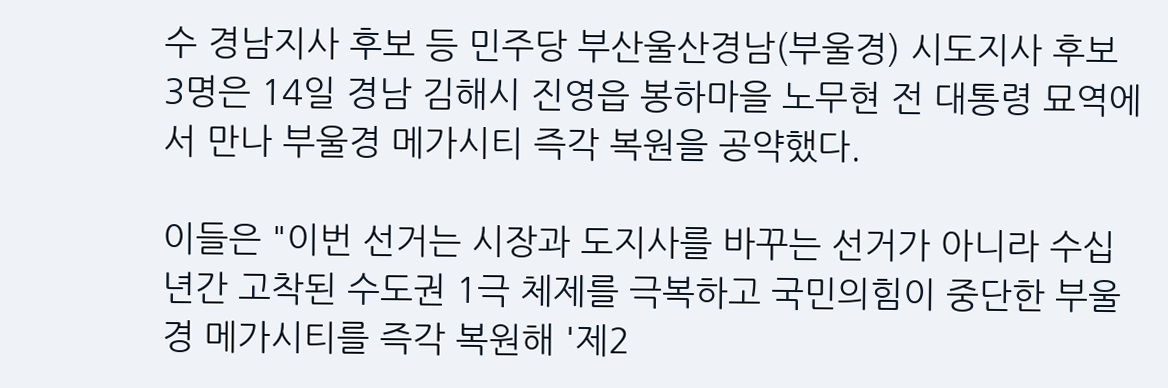수 경남지사 후보 등 민주당 부산울산경남(부울경) 시도지사 후보 3명은 14일 경남 김해시 진영읍 봉하마을 노무현 전 대통령 묘역에서 만나 부울경 메가시티 즉각 복원을 공약했다.

이들은 "이번 선거는 시장과 도지사를 바꾸는 선거가 아니라 수십 년간 고착된 수도권 1극 체제를 극복하고 국민의힘이 중단한 부울경 메가시티를 즉각 복원해 '제2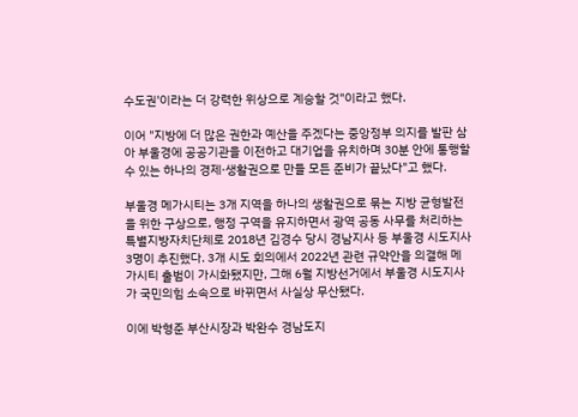수도권'이라는 더 강력한 위상으로 계승할 것"이라고 했다.

이어 "지방에 더 많은 권한과 예산을 주겠다는 중앙정부 의지를 발판 삼아 부울경에 공공기관을 이전하고 대기업을 유치하며 30분 안에 통행할 수 있는 하나의 경제·생활권으로 만들 모든 준비가 끝났다"고 했다.

부울경 메가시티는 3개 지역을 하나의 생활권으로 묶는 지방 균형발전을 위한 구상으로, 행정 구역을 유지하면서 광역 공동 사무를 처리하는 특별지방자치단체로 2018년 김경수 당시 경남지사 등 부울경 시도지사 3명이 추진했다. 3개 시도 회의에서 2022년 관련 규약안을 의결해 메가시티 출범이 가시화됐지만, 그해 6월 지방선거에서 부울경 시도지사가 국민의힘 소속으로 바뀌면서 사실상 무산됐다.

이에 박형준 부산시장과 박완수 경남도지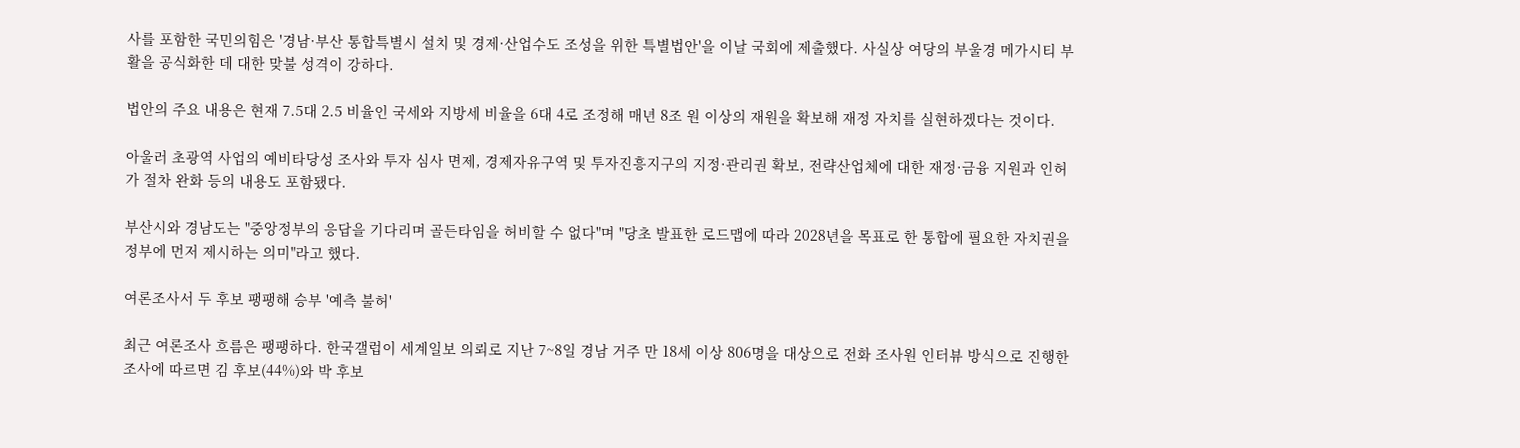사를 포함한 국민의힘은 '경남·부산 통합특별시 설치 및 경제·산업수도 조성을 위한 특별법안'을 이날 국회에 제출했다. 사실상 여당의 부울경 메가시티 부활을 공식화한 데 대한 맞불 성격이 강하다.

법안의 주요 내용은 현재 7.5대 2.5 비율인 국세와 지방세 비율을 6대 4로 조정해 매년 8조 원 이상의 재원을 확보해 재정 자치를 실현하겠다는 것이다.

아울러 초광역 사업의 예비타당성 조사와 투자 심사 면제, 경제자유구역 및 투자진흥지구의 지정·관리권 확보, 전략산업체에 대한 재정·금융 지원과 인허가 절차 완화 등의 내용도 포함됐다.

부산시와 경남도는 "중앙정부의 응답을 기다리며 골든타임을 허비할 수 없다"며 "당초 발표한 로드맵에 따라 2028년을 목표로 한 통합에 필요한 자치권을 정부에 먼저 제시하는 의미"라고 했다.

여론조사서 두 후보 팽팽해 승부 '예측 불허'

최근 여론조사 흐름은 팽팽하다. 한국갤럽이 세계일보 의뢰로 지난 7~8일 경남 거주 만 18세 이상 806명을 대상으로 전화 조사원 인터뷰 방식으로 진행한 조사에 따르면 김 후보(44%)와 박 후보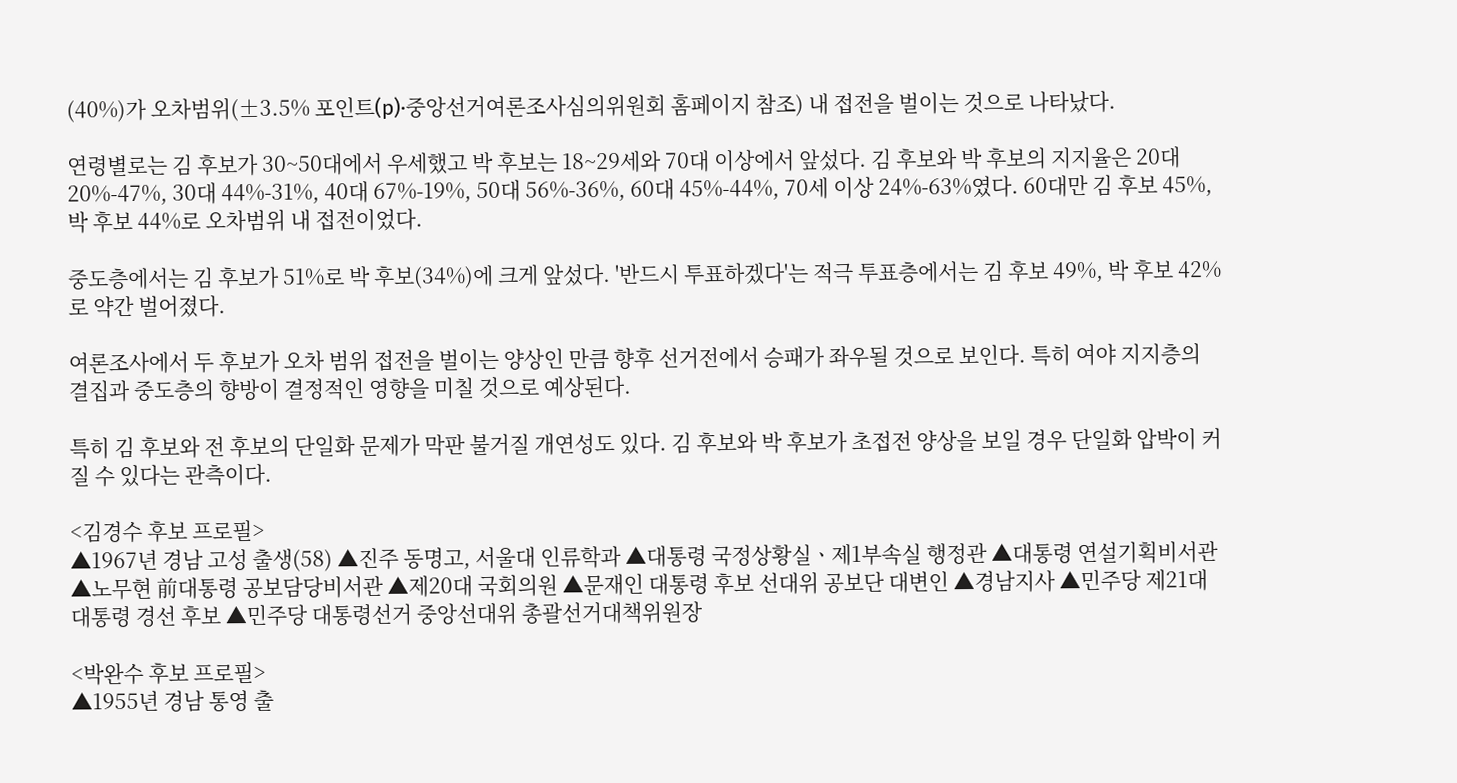(40%)가 오차범위(±3.5% 포인트(p)·중앙선거여론조사심의위원회 홈페이지 참조) 내 접전을 벌이는 것으로 나타났다.

연령별로는 김 후보가 30~50대에서 우세했고 박 후보는 18~29세와 70대 이상에서 앞섰다. 김 후보와 박 후보의 지지율은 20대 20%-47%, 30대 44%-31%, 40대 67%-19%, 50대 56%-36%, 60대 45%-44%, 70세 이상 24%-63%였다. 60대만 김 후보 45%, 박 후보 44%로 오차범위 내 접전이었다.

중도층에서는 김 후보가 51%로 박 후보(34%)에 크게 앞섰다. '반드시 투표하겠다'는 적극 투표층에서는 김 후보 49%, 박 후보 42%로 약간 벌어졌다.

여론조사에서 두 후보가 오차 범위 접전을 벌이는 양상인 만큼 향후 선거전에서 승패가 좌우될 것으로 보인다. 특히 여야 지지층의 결집과 중도층의 향방이 결정적인 영향을 미칠 것으로 예상된다.

특히 김 후보와 전 후보의 단일화 문제가 막판 불거질 개연성도 있다. 김 후보와 박 후보가 초접전 양상을 보일 경우 단일화 압박이 커질 수 있다는 관측이다.

<김경수 후보 프로필>
▲1967년 경남 고성 출생(58) ▲진주 동명고, 서울대 인류학과 ▲대통령 국정상황실ㆍ제1부속실 행정관 ▲대통령 연설기획비서관 ▲노무현 前대통령 공보담당비서관 ▲제20대 국회의원 ▲문재인 대통령 후보 선대위 공보단 대변인 ▲경남지사 ▲민주당 제21대 대통령 경선 후보 ▲민주당 대통령선거 중앙선대위 총괄선거대책위원장

<박완수 후보 프로필>
▲1955년 경남 통영 출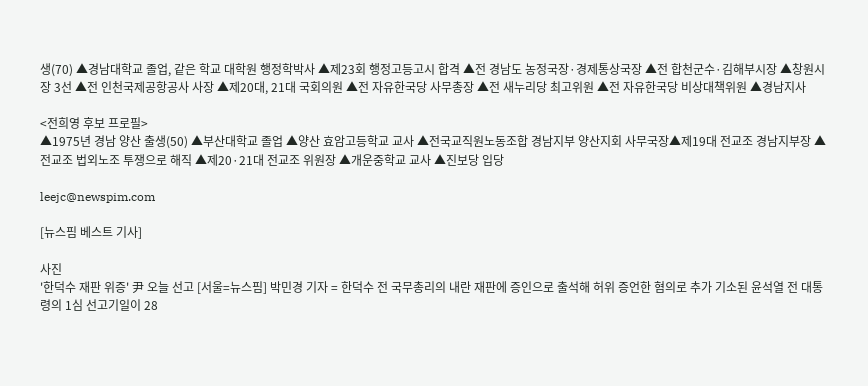생(70) ▲경남대학교 졸업, 같은 학교 대학원 행정학박사 ▲제23회 행정고등고시 합격 ▲전 경남도 농정국장·경제통상국장 ▲전 합천군수·김해부시장 ▲창원시장 3선 ▲전 인천국제공항공사 사장 ▲제20대, 21대 국회의원 ▲전 자유한국당 사무총장 ▲전 새누리당 최고위원 ▲전 자유한국당 비상대책위원 ▲경남지사

<전희영 후보 프로필>
▲1975년 경남 양산 출생(50) ▲부산대학교 졸업 ▲양산 효암고등학교 교사 ▲전국교직원노동조합 경남지부 양산지회 사무국장▲제19대 전교조 경남지부장 ▲전교조 법외노조 투쟁으로 해직 ▲제20·21대 전교조 위원장 ▲개운중학교 교사 ▲진보당 입당

leejc@newspim.com

[뉴스핌 베스트 기사]

사진
'한덕수 재판 위증' 尹 오늘 선고 [서울=뉴스핌] 박민경 기자 = 한덕수 전 국무총리의 내란 재판에 증인으로 출석해 허위 증언한 혐의로 추가 기소된 윤석열 전 대통령의 1심 선고기일이 28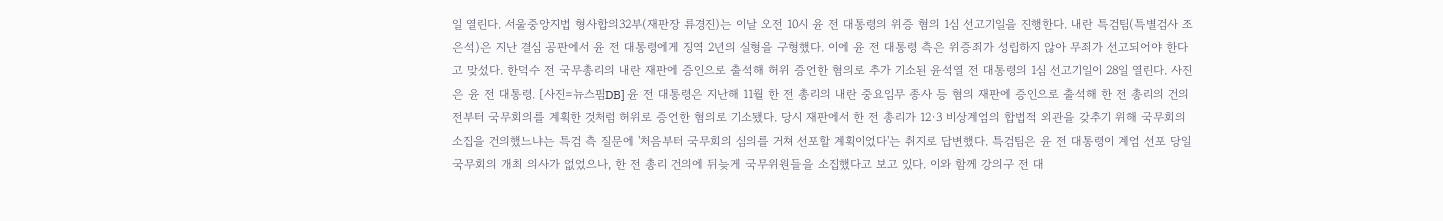일 열린다. 서울중앙지법 형사합의32부(재판장 류경진)는 이날 오전 10시 윤 전 대통령의 위증 혐의 1심 선고기일을 진행한다. 내란 특검팀(특별검사 조은석)은 지난 결심 공판에서 윤 전 대통령에게 징역 2년의 실형을 구형했다. 이에 윤 전 대통령 측은 위증죄가 성립하지 않아 무죄가 선고되어야 한다고 맞섰다. 한덕수 전 국무총리의 내란 재판에 증인으로 출석해 허위 증언한 혐의로 추가 기소된 윤석열 전 대통령의 1심 선고기일이 28일 열린다. 사진은 윤 전 대통령. [사진=뉴스핌DB] 윤 전 대통령은 지난해 11월 한 전 총리의 내란 중요임무 종사 등 혐의 재판에 증인으로 출석해 한 전 총리의 건의 전부터 국무회의를 계획한 것처럼 허위로 증언한 혐의로 기소됐다. 당시 재판에서 한 전 총리가 12·3 비상계엄의 합법적 외관을 갖추기 위해 국무회의 소집을 건의했느냐는 특검 측 질문에 '처음부터 국무회의 심의를 거쳐 선포할 계획이었다'는 취지로 답변했다. 특검팀은 윤 전 대통령이 계엄 선포 당일 국무회의 개최 의사가 없었으나, 한 전 총리 건의에 뒤늦게 국무위원들을 소집했다고 보고 있다. 이와 함께 강의구 전 대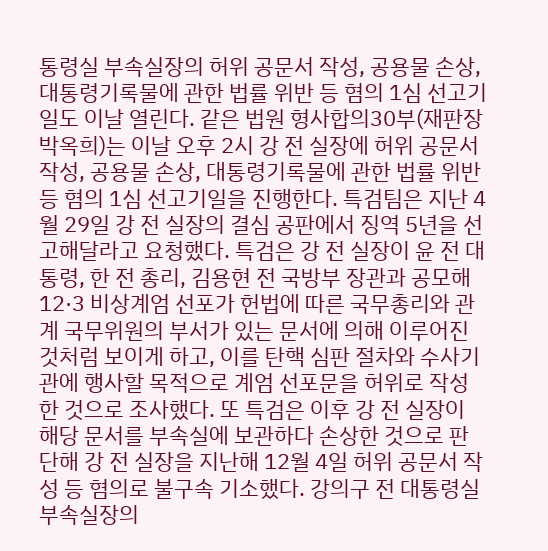통령실 부속실장의 허위 공문서 작성, 공용물 손상, 대통령기록물에 관한 법률 위반 등 혐의 1심 선고기일도 이날 열린다. 같은 법원 형사합의30부(재판장 박옥희)는 이날 오후 2시 강 전 실장에 허위 공문서 작성, 공용물 손상, 대통령기록물에 관한 법률 위반 등 혐의 1심 선고기일을 진행한다. 특검팀은 지난 4월 29일 강 전 실장의 결심 공판에서 징역 5년을 선고해달라고 요청했다. 특검은 강 전 실장이 윤 전 대통령, 한 전 총리, 김용현 전 국방부 장관과 공모해 12·3 비상계엄 선포가 헌법에 따른 국무총리와 관계 국무위원의 부서가 있는 문서에 의해 이루어진 것처럼 보이게 하고, 이를 탄핵 심판 절차와 수사기관에 행사할 목적으로 계엄 선포문을 허위로 작성한 것으로 조사했다. 또 특검은 이후 강 전 실장이 해당 문서를 부속실에 보관하다 손상한 것으로 판단해 강 전 실장을 지난해 12월 4일 허위 공문서 작성 등 혐의로 불구속 기소했다. 강의구 전 대통령실 부속실장의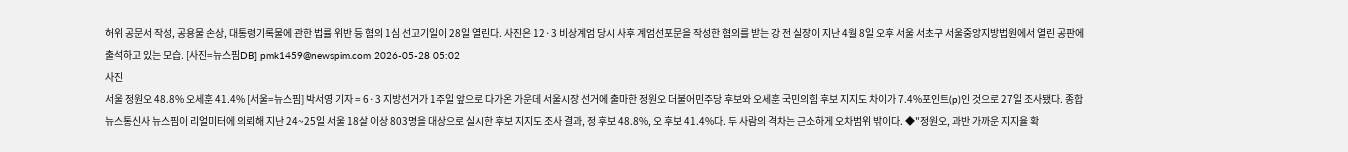허위 공문서 작성, 공용물 손상, 대통령기록물에 관한 법률 위반 등 혐의 1심 선고기일이 28일 열린다. 사진은 12·3 비상계엄 당시 사후 계엄선포문을 작성한 혐의를 받는 강 전 실장이 지난 4월 8일 오후 서울 서초구 서울중앙지방법원에서 열린 공판에 출석하고 있는 모습. [사진=뉴스핌DB] pmk1459@newspim.com 2026-05-28 05:02
사진
서울 정원오 48.8% 오세훈 41.4% [서울=뉴스핌] 박서영 기자 = 6·3 지방선거가 1주일 앞으로 다가온 가운데 서울시장 선거에 출마한 정원오 더불어민주당 후보와 오세훈 국민의힘 후보 지지도 차이가 7.4%포인트(p)인 것으로 27일 조사됐다. 종합뉴스통신사 뉴스핌이 리얼미터에 의뢰해 지난 24~25일 서울 18살 이상 803명을 대상으로 실시한 후보 지지도 조사 결과, 정 후보 48.8%, 오 후보 41.4%다. 두 사람의 격차는 근소하게 오차범위 밖이다. ◆"정원오, 과반 가까운 지지율 확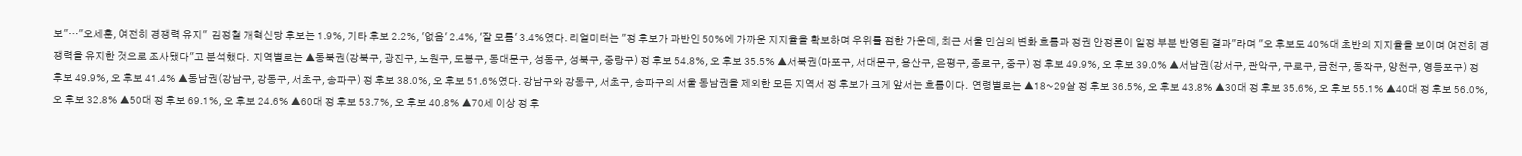보"…"오세훈, 여전히 경쟁력 유지"  김정철 개혁신당 후보는 1.9%, 기타 후보 2.2%, '없음' 2.4%, '잘 모름' 3.4%였다. 리얼미터는 "정 후보가 과반인 50%에 가까운 지지율을 확보하며 우위를 점한 가운데, 최근 서울 민심의 변화 흐름과 정권 안정론이 일정 부분 반영된 결과"라며 "오 후보도 40%대 초반의 지지율을 보이며 여전히 경쟁력을 유지한 것으로 조사됐다"고 분석했다.  지역별로는 ▲동북권(강북구, 광진구, 노원구, 도봉구, 동대문구, 성동구, 성북구, 중랑구) 정 후보 54.8%, 오 후보 35.5% ▲서북권(마포구, 서대문구, 용산구, 은평구, 종로구, 중구) 정 후보 49.9%, 오 후보 39.0% ▲서남권(강서구, 관악구, 구로구, 금천구, 동작구, 양천구, 영등포구) 정 후보 49.9%, 오 후보 41.4% ▲동남권(강남구, 강동구, 서초구, 송파구) 정 후보 38.0%, 오 후보 51.6%였다. 강남구와 강동구, 서초구, 송파구의 서울 동남권을 제외한 모든 지역서 정 후보가 크게 앞서는 흐름이다.  연령별로는 ▲18~29살 정 후보 36.5%, 오 후보 43.8% ▲30대 정 후보 35.6%, 오 후보 55.1% ▲40대 정 후보 56.0%, 오 후보 32.8% ▲50대 정 후보 69.1%, 오 후보 24.6% ▲60대 정 후보 53.7%, 오 후보 40.8% ▲70세 이상 정 후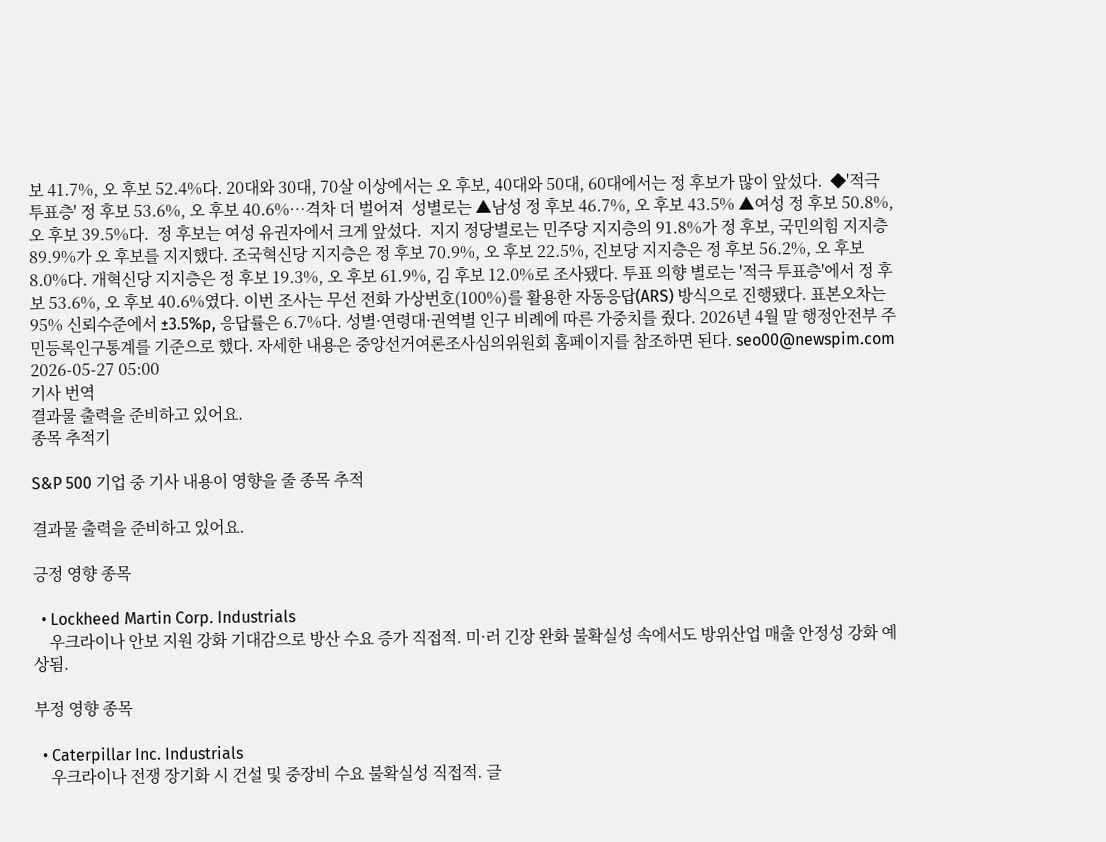보 41.7%, 오 후보 52.4%다. 20대와 30대, 70살 이상에서는 오 후보, 40대와 50대, 60대에서는 정 후보가 많이 앞섰다.  ◆'적극 투표층' 정 후보 53.6%, 오 후보 40.6%…격차 더 벌어져  성별로는 ▲남성 정 후보 46.7%, 오 후보 43.5% ▲여성 정 후보 50.8%, 오 후보 39.5%다.  정 후보는 여성 유권자에서 크게 앞섰다.  지지 정당별로는 민주당 지지층의 91.8%가 정 후보, 국민의힘 지지층 89.9%가 오 후보를 지지했다. 조국혁신당 지지층은 정 후보 70.9%, 오 후보 22.5%, 진보당 지지층은 정 후보 56.2%, 오 후보 8.0%다. 개혁신당 지지층은 정 후보 19.3%, 오 후보 61.9%, 김 후보 12.0%로 조사됐다. 투표 의향 별로는 '적극 투표층'에서 정 후보 53.6%, 오 후보 40.6%였다. 이번 조사는 무선 전화 가상번호(100%)를 활용한 자동응답(ARS) 방식으로 진행됐다. 표본오차는 95% 신뢰수준에서 ±3.5%p, 응답률은 6.7%다. 성별·연령대·권역별 인구 비례에 따른 가중치를 줬다. 2026년 4월 말 행정안전부 주민등록인구통계를 기준으로 했다. 자세한 내용은 중앙선거여론조사심의위원회 홈페이지를 참조하면 된다. seo00@newspim.com 2026-05-27 05:00
기사 번역
결과물 출력을 준비하고 있어요.
종목 추적기

S&P 500 기업 중 기사 내용이 영향을 줄 종목 추적

결과물 출력을 준비하고 있어요.

긍정 영향 종목

  • Lockheed Martin Corp. Industrials
    우크라이나 안보 지원 강화 기대감으로 방산 수요 증가 직접적. 미·러 긴장 완화 불확실성 속에서도 방위산업 매출 안정성 강화 예상됨.

부정 영향 종목

  • Caterpillar Inc. Industrials
    우크라이나 전쟁 장기화 시 건설 및 중장비 수요 불확실성 직접적. 글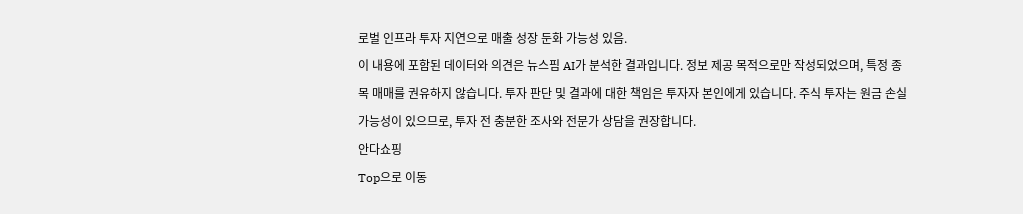로벌 인프라 투자 지연으로 매출 성장 둔화 가능성 있음.
이 내용에 포함된 데이터와 의견은 뉴스핌 AI가 분석한 결과입니다. 정보 제공 목적으로만 작성되었으며, 특정 종목 매매를 권유하지 않습니다. 투자 판단 및 결과에 대한 책임은 투자자 본인에게 있습니다. 주식 투자는 원금 손실 가능성이 있으므로, 투자 전 충분한 조사와 전문가 상담을 권장합니다.
안다쇼핑
Top으로 이동